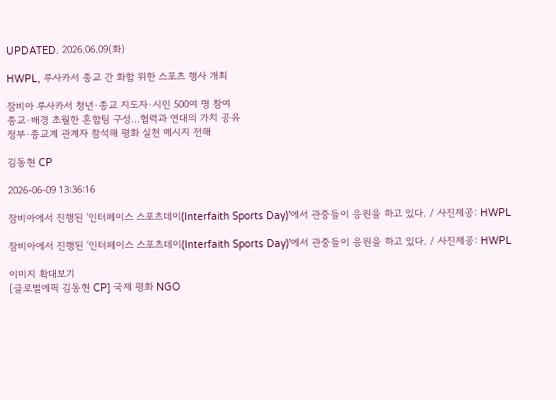UPDATED. 2026.06.09(화)

HWPL, 루사카서 종교 간 화합 위한 스포츠 행사 개최

잠비아 루사카서 청년·종교 지도자·시민 500여 명 참여
종교·배경 초월한 혼합팀 구성…협력과 연대의 가치 공유
정부·종교계 관계자 참석해 평화 실천 메시지 전해

김동현 CP

2026-06-09 13:36:16

잠비아에서 진행된 ‘인터페이스 스포츠데이(Interfaith Sports Day)’에서 관중들이 응원을 하고 있다. / 사진제공: HWPL

잠비아에서 진행된 ‘인터페이스 스포츠데이(Interfaith Sports Day)’에서 관중들이 응원을 하고 있다. / 사진제공: HWPL

이미지 확대보기
[글로벌에픽 김동현 CP] 국제 평화 NGO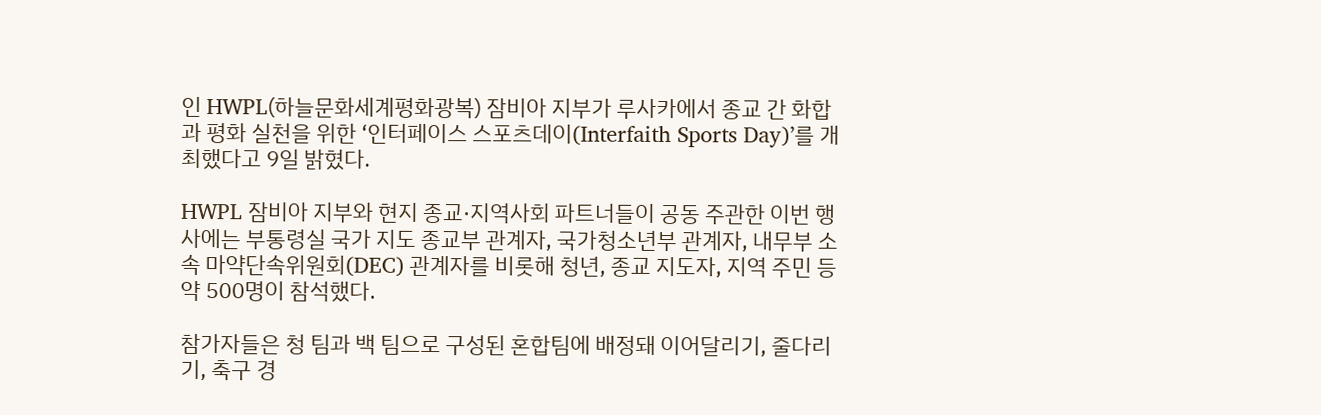인 HWPL(하늘문화세계평화광복) 잠비아 지부가 루사카에서 종교 간 화합과 평화 실천을 위한 ‘인터페이스 스포츠데이(Interfaith Sports Day)’를 개최했다고 9일 밝혔다.

HWPL 잠비아 지부와 현지 종교·지역사회 파트너들이 공동 주관한 이번 행사에는 부통령실 국가 지도 종교부 관계자, 국가청소년부 관계자, 내무부 소속 마약단속위원회(DEC) 관계자를 비롯해 청년, 종교 지도자, 지역 주민 등 약 500명이 참석했다.

참가자들은 청 팀과 백 팀으로 구성된 혼합팀에 배정돼 이어달리기, 줄다리기, 축구 경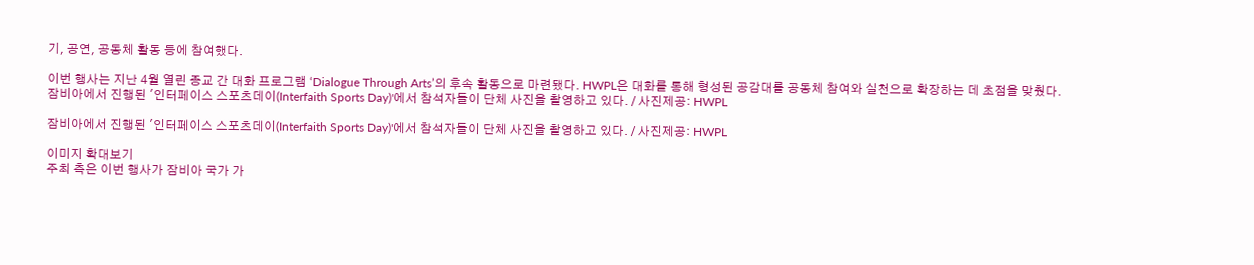기, 공연, 공동체 활동 등에 참여했다.

이번 행사는 지난 4월 열린 종교 간 대화 프로그램 ‘Dialogue Through Arts’의 후속 활동으로 마련됐다. HWPL은 대화를 통해 형성된 공감대를 공동체 참여와 실천으로 확장하는 데 초점을 맞췄다.
잠비아에서 진행된 '인터페이스 스포츠데이(Interfaith Sports Day)'에서 참석자들이 단체 사진을 촬영하고 있다. / 사진제공: HWPL

잠비아에서 진행된 '인터페이스 스포츠데이(Interfaith Sports Day)'에서 참석자들이 단체 사진을 촬영하고 있다. / 사진제공: HWPL

이미지 확대보기
주최 측은 이번 행사가 잠비아 국가 가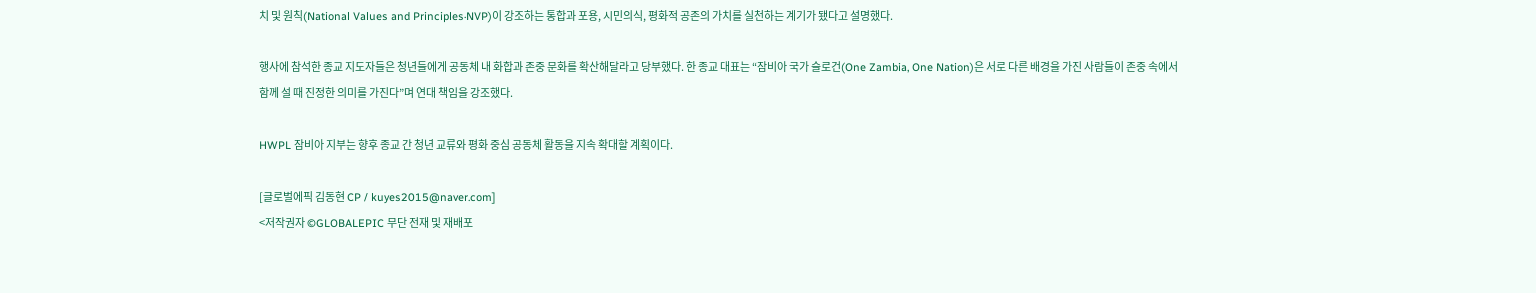치 및 원칙(National Values and Principles·NVP)이 강조하는 통합과 포용, 시민의식, 평화적 공존의 가치를 실천하는 계기가 됐다고 설명했다.

행사에 참석한 종교 지도자들은 청년들에게 공동체 내 화합과 존중 문화를 확산해달라고 당부했다. 한 종교 대표는 “잠비아 국가 슬로건(One Zambia, One Nation)은 서로 다른 배경을 가진 사람들이 존중 속에서 함께 설 때 진정한 의미를 가진다”며 연대 책임을 강조했다.

HWPL 잠비아 지부는 향후 종교 간 청년 교류와 평화 중심 공동체 활동을 지속 확대할 계획이다.

[글로벌에픽 김동현 CP / kuyes2015@naver.com]
<저작권자 ©GLOBALEPIC 무단 전재 및 재배포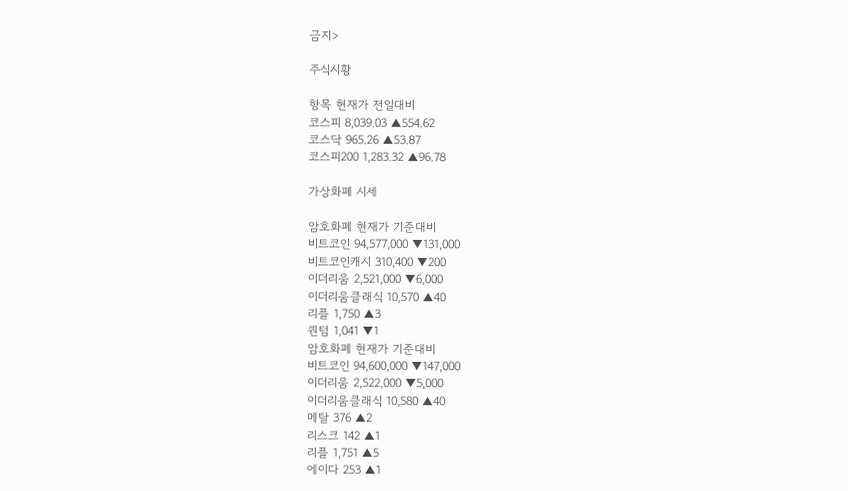금지>

주식시황

항목 현재가 전일대비
코스피 8,039.03 ▲554.62
코스닥 965.26 ▲53.87
코스피200 1,283.32 ▲96.78

가상화폐 시세

암호화폐 현재가 기준대비
비트코인 94,577,000 ▼131,000
비트코인캐시 310,400 ▼200
이더리움 2,521,000 ▼6,000
이더리움클래식 10,570 ▲40
리플 1,750 ▲3
퀀텀 1,041 ▼1
암호화폐 현재가 기준대비
비트코인 94,600,000 ▼147,000
이더리움 2,522,000 ▼5,000
이더리움클래식 10,580 ▲40
메탈 376 ▲2
리스크 142 ▲1
리플 1,751 ▲5
에이다 253 ▲1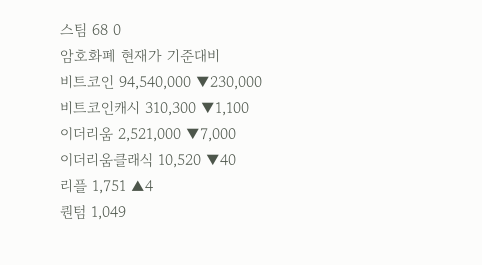스팀 68 0
암호화폐 현재가 기준대비
비트코인 94,540,000 ▼230,000
비트코인캐시 310,300 ▼1,100
이더리움 2,521,000 ▼7,000
이더리움클래식 10,520 ▼40
리플 1,751 ▲4
퀀텀 1,049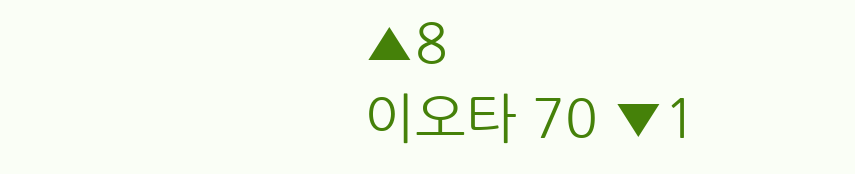▲8
이오타 70 ▼1